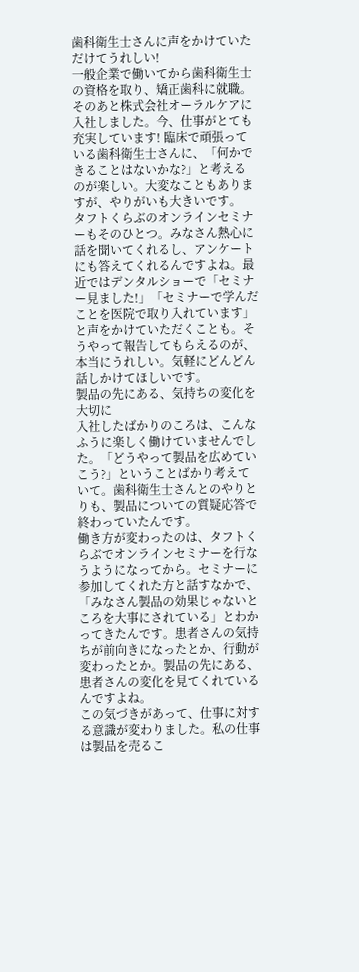歯科衛生士さんに声をかけていただけてうれしい!
一般企業で働いてから歯科衛生士の資格を取り、矯正歯科に就職。そのあと株式会社オーラルケアに入社しました。今、仕事がとても充実しています! 臨床で頑張っている歯科衛生士さんに、「何かできることはないかな?」と考えるのが楽しい。大変なこともありますが、やりがいも大きいです。
タフトくらぶのオンラインセミナーもそのひとつ。みなさん熱心に話を聞いてくれるし、アンケートにも答えてくれるんですよね。最近ではデンタルショーで「セミナー見ました!」「セミナーで学んだことを医院で取り入れています」と声をかけていただくことも。そうやって報告してもらえるのが、本当にうれしい。気軽にどんどん話しかけてほしいです。
製品の先にある、気持ちの変化を大切に
入社したばかりのころは、こんなふうに楽しく働けていませんでした。「どうやって製品を広めていこう?」ということばかり考えていて。歯科衛生士さんとのやりとりも、製品についての質疑応答で終わっていたんです。
働き方が変わったのは、タフトくらぶでオンラインセミナーを行なうようになってから。セミナーに参加してくれた方と話すなかで、「みなさん製品の効果じゃないところを大事にされている」とわかってきたんです。患者さんの気持ちが前向きになったとか、行動が変わったとか。製品の先にある、患者さんの変化を見てくれているんですよね。
この気づきがあって、仕事に対する意識が変わりました。私の仕事は製品を売るこ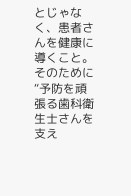とじゃなく、患者さんを健康に導くこと。そのために“予防を頑張る歯科衛生士さんを支え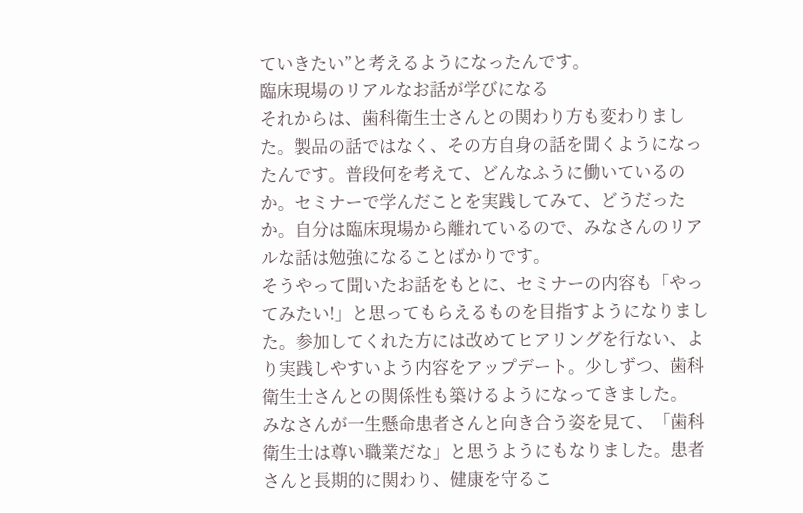ていきたい”と考えるようになったんです。
臨床現場のリアルなお話が学びになる
それからは、歯科衛生士さんとの関わり方も変わりました。製品の話ではなく、その方自身の話を聞くようになったんです。普段何を考えて、どんなふうに働いているのか。セミナーで学んだことを実践してみて、どうだったか。自分は臨床現場から離れているので、みなさんのリアルな話は勉強になることばかりです。
そうやって聞いたお話をもとに、セミナーの内容も「やってみたい!」と思ってもらえるものを目指すようになりました。参加してくれた方には改めてヒアリングを行ない、より実践しやすいよう内容をアップデート。少しずつ、歯科衛生士さんとの関係性も築けるようになってきました。
みなさんが一生懸命患者さんと向き合う姿を見て、「歯科衛生士は尊い職業だな」と思うようにもなりました。患者さんと長期的に関わり、健康を守るこ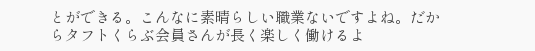とができる。こんなに素晴らしい職業ないですよね。だからタフトくらぶ会員さんが長く楽しく働けるよ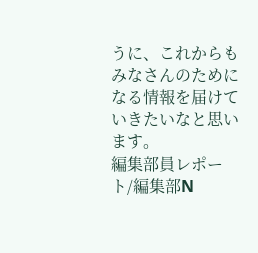うに、これからもみなさんのためになる情報を届けていきたいなと思います。
編集部員レポート/編集部N